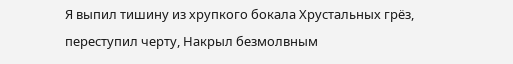Я выпил тишину из хрупкого бокала Хрустальных грёз, переступил черту, Накрыл безмолвным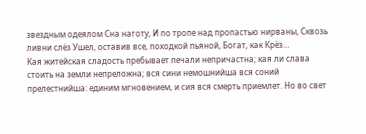звездным одеялом Сна наготу, И по тропе над пропастью нирваны, Сквозь ливни слёз Ушел, оставив все, походкой пьяной, Богат, как Крёз…
Кая житейская сладость пребывает печали непричастна; кая ли слава стоить на земли непреложна; вся сини немошнийша вся соний прелестнийша: единим мгновением, и сия вся смерть приемлет. Но во свет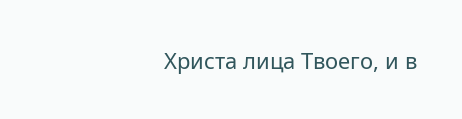Христа лица Твоего, и в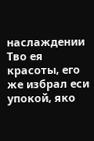наслаждении Тво ея красоты, его же избрал еси упокой, яко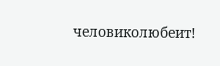человиколюбеит!